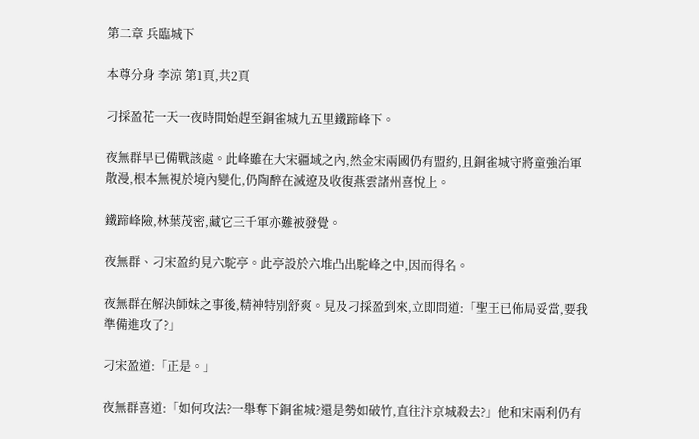第二章 兵臨城下

本尊分身 李涼 第1頁,共2頁

刁採盈花一天一夜時間始趕至銅雀城九五里鐵蹄峰下。

夜無群早已備戰該處。此峰雖在大宋疆域之內,然金宋兩國仍有盟約,且銅雀城守將童強治軍散漫,根本無視於境內變化,仍陶醉在滅遼及收復燕雲諸州喜悅上。

鐵蹄峰險,林葉茂密,藏它三千軍亦難被發覺。

夜無群、刁宋盈約見六駝亭。此亭設於六堆凸出駝峰之中,因而得名。

夜無群在解決師妹之事後,精神特別舒爽。見及刁採盈到來,立即問道:「聖王已佈局妥當,要我準備進攻了?」

刁宋盈道:「正是。」

夜無群喜道:「如何攻法?一舉奪下銅雀城?還是勢如破竹,直往汴京城殺去?」他和宋兩利仍有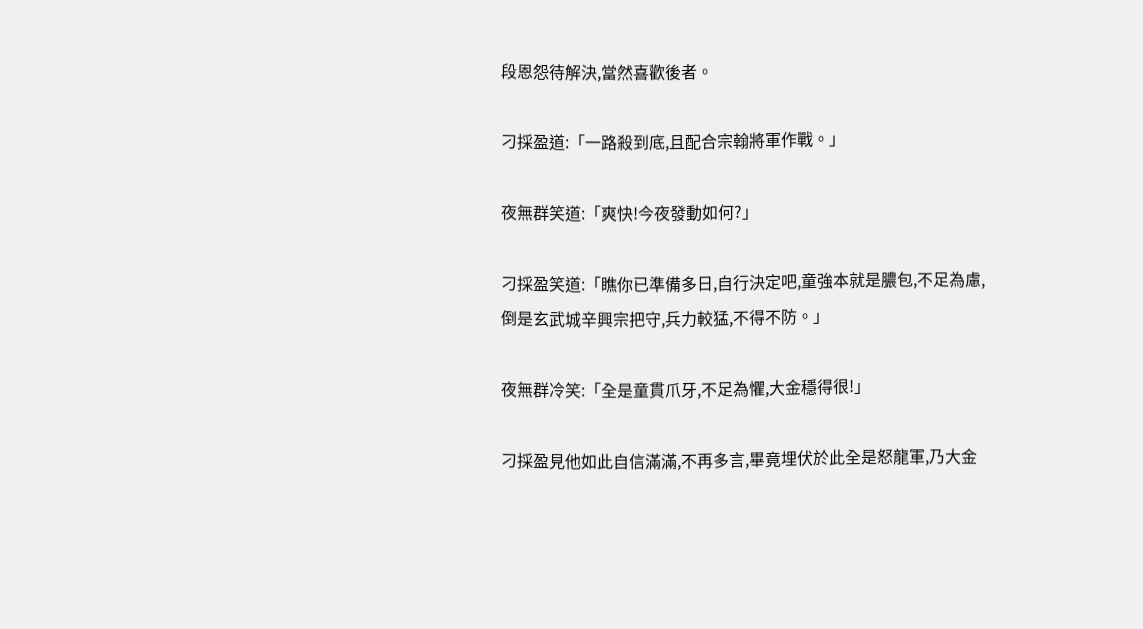段恩怨待解決,當然喜歡後者。

刁採盈道:「一路殺到底,且配合宗翰將軍作戰。」

夜無群笑道:「爽快!今夜發動如何?」

刁採盈笑道:「瞧你已準備多日,自行決定吧,童強本就是膿包,不足為慮,倒是玄武城辛興宗把守,兵力較猛,不得不防。」

夜無群冷笑:「全是童貫爪牙,不足為懼,大金穩得很!」

刁採盈見他如此自信滿滿,不再多言,畢竟埋伏於此全是怒龍軍,乃大金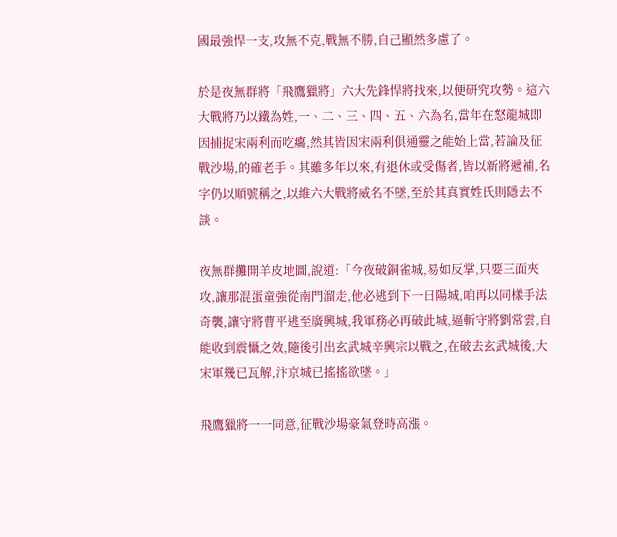國最強悍一支,攻無不克,戰無不勝,自己顯然多慮了。

於是夜無群將「飛鷹獵將」六大先鋒悍將找來,以便研究攻勢。這六大戰將乃以鐵為姓,一、二、三、四、五、六為名,當年在怒龍城即因捕捉宋兩利而吃癟,然其皆因宋兩利俱通靈之能始上當,若論及征戰沙場,的確老手。其雖多年以來,有退休或受傷者,皆以新將遞補,名字仍以順號稱之,以維六大戰將威名不墜,至於其真實姓氏則隱去不談。

夜無群攤開羊皮地圖,說道:「今夜破銅雀城,易如反掌,只要三面夾攻,讓那混蛋童強從南門溜走,他必逃到下一日陽城,咱再以同樣手法奇襲,讓守將曹平逃至廣興城,我軍務必再破此城,逼斬守將劉常雲,自能收到震懾之效,隨後引出玄武城辛興宗以戰之,在破去玄武城後,大宋軍幾已瓦解,汴京城已搖搖欲墜。」

飛鷹獵將一一同意,征戰沙場豪氣登時高漲。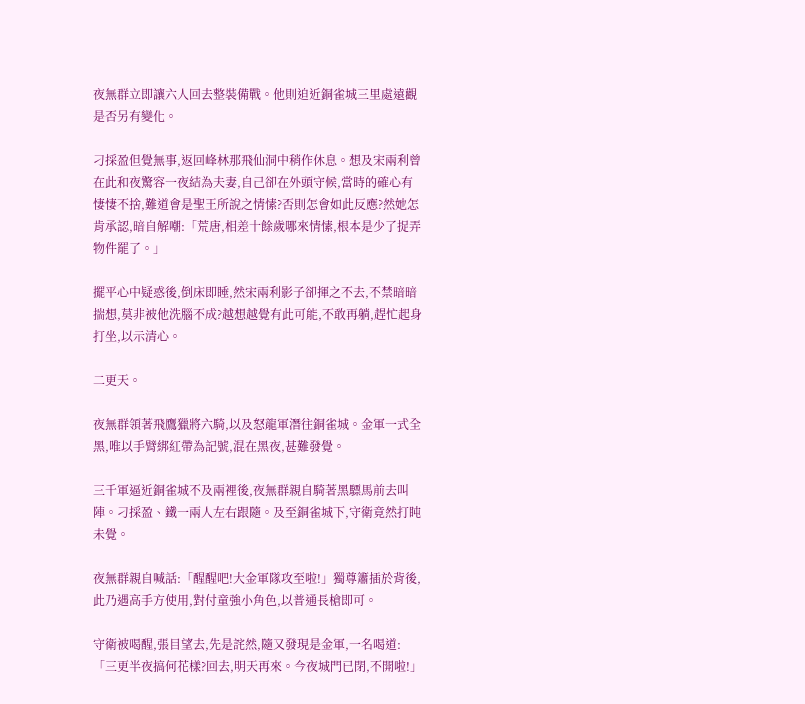夜無群立即讓六人回去整裝備戰。他則迫近銅雀城三里處遠觀是否另有變化。

刁採盈但覺無事,返回峰林那飛仙洞中稍作休息。想及宋兩利曾在此和夜驚容一夜結為夫妻,自己卻在外頭守候,當時的確心有悽悽不捨,難道會是聖王所說之情愫?否則怎會如此反應?然她怎肯承認,暗自解嘲:「荒唐,相差十餘歲哪來情愫,根本是少了捉弄物件罷了。」

擺平心中疑惑後,倒床即睡,然宋兩利影子卻揮之不去,不禁暗暗揣想,莫非被他洗腦不成?越想越覺有此可能,不敢再躺,趕忙起身打坐,以示清心。

二更天。

夜無群領著飛鷹獵將六騎,以及怒龍軍潛往銅雀城。金軍一式全黑,唯以手臂綁紅帶為記號,混在黑夜,甚難發覺。

三千軍逼近銅雀城不及兩裡後,夜無群親自騎著黑驃馬前去叫陣。刁採盈、鐵一兩人左右跟隨。及至銅雀城下,守衛竟然打盹未覺。

夜無群親自喊話:「醒醒吧!大金軍隊攻至啦!」獨尊簫插於背後,此乃遇高手方使用,對付童強小角色,以普通長槍即可。

守衛被喝醒,張目望去,先是詫然,隨又發現是金軍,一名喝道:「三更半夜搞何花樣?回去,明天再來。今夜城門已閉,不開啦!」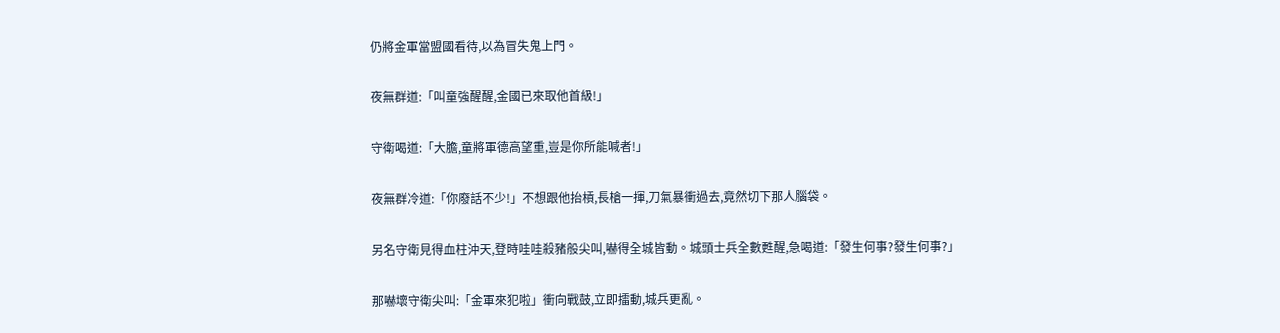仍將金軍當盟國看待,以為冒失鬼上門。

夜無群道:「叫童強醒醒,金國已來取他首級!」

守衛喝道:「大膽,童將軍德高望重,豈是你所能喊者!」

夜無群冷道:「你廢話不少!」不想跟他抬槓,長槍一揮,刀氣暴衝過去,竟然切下那人腦袋。

另名守衛見得血柱沖天,登時哇哇殺豬般尖叫,嚇得全城皆動。城頭士兵全數甦醒,急喝道:「發生何事?發生何事?」

那嚇壞守衛尖叫:「金軍來犯啦」衝向戰鼓,立即擂動,城兵更亂。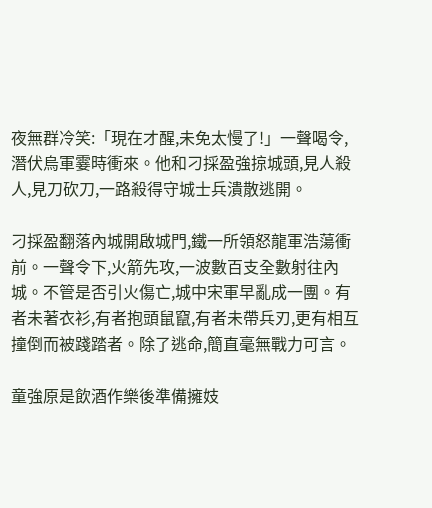夜無群冷笑:「現在才醒,未免太慢了!」一聲喝令,潛伏烏軍霎時衝來。他和刁採盈強掠城頭,見人殺人,見刀砍刀,一路殺得守城士兵潰散逃開。

刁採盈翻落內城開啟城門,鐵一所領怒龍軍浩蕩衝前。一聲令下,火箭先攻,一波數百支全數射往內城。不管是否引火傷亡,城中宋軍早亂成一團。有者未著衣衫,有者抱頭鼠竄,有者未帶兵刃,更有相互撞倒而被踐踏者。除了逃命,簡直毫無戰力可言。

童強原是飲酒作樂後準備擁妓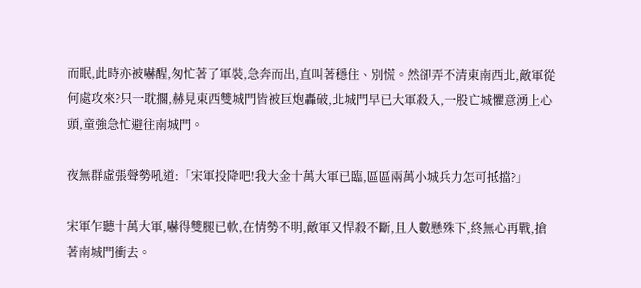而眠,此時亦被嚇醒,匆忙著了軍裝,急奔而出,直叫著穩住、別慌。然卻弄不清東南西北,敵軍從何處攻來?只一耽擱,赫見東西雙城門皆被巨炮轟破,北城門早已大軍殺入,一股亡城懼意湧上心頭,童強急忙避往南城門。

夜無群虛張聲勢吼道:「宋軍投降吧!我大金十萬大軍已臨,區區兩萬小城兵力怎可抵擋?」

宋軍乍聽十萬大軍,嚇得雙腿已軟,在情勢不明,敵軍又悍殺不斷,且人數懸殊下,終無心再戰,搶著南城門衝去。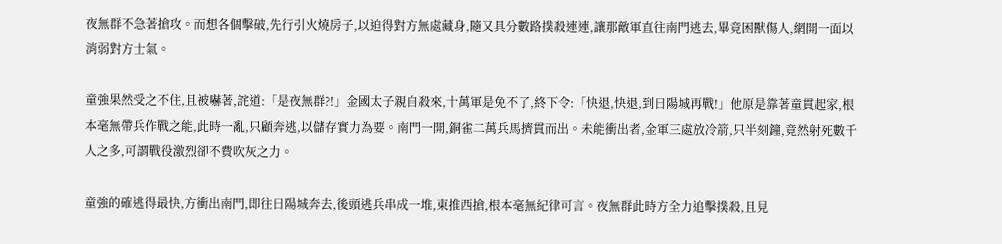夜無群不急著搶攻。而想各個擊破,先行引火燒房子,以迫得對方無處藏身,隨又具分數路撲殺連連,讓那敵軍直往南門逃去,畢竟困獸傷人,網開一面以消弱對方士氣。

童強果然受之不住,且被嚇著,詫道:「是夜無群?!」金國太子親自殺來,十萬軍是免不了,終下令:「快退,快退,到日陽城再戰!」他原是靠著童貫起家,根本毫無帶兵作戰之能,此時一亂,只顧奔逃,以儲存實力為要。南門一開,銅雀二萬兵馬擠貫而出。未能衝出者,金軍三處放冷箭,只半刻鐘,竟然射死數千人之多,可謂戰役激烈卻不費吹灰之力。

童強的確逃得最快,方衝出南門,即往日陽城奔去,後頭逃兵串成一堆,東推西搶,根本毫無紀律可言。夜無群此時方全力追擊撲殺,且見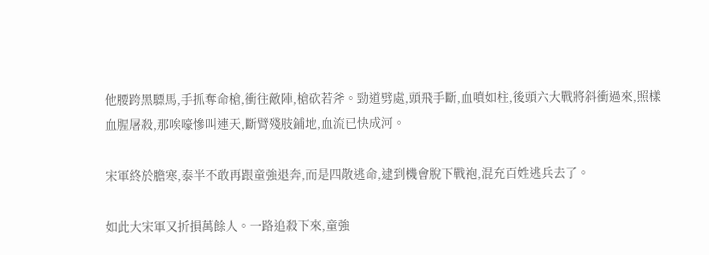他腰跨黑驃馬,手抓奪命槍,衝往敵陣,槍砍若斧。勁道劈處,頭飛手斷,血噴如柱,後頭六大戰將斜衝過來,照樣血腥屠殺,那唉嚎慘叫連天,斷臂殘肢鋪地,血流已快成河。

宋軍終於膽寒,泰半不敢再跟童強退奔,而是四散逃命,逮到機會脫下戰袍,混充百姓逃兵去了。

如此大宋軍又折損萬餘人。一路追殺下來,童強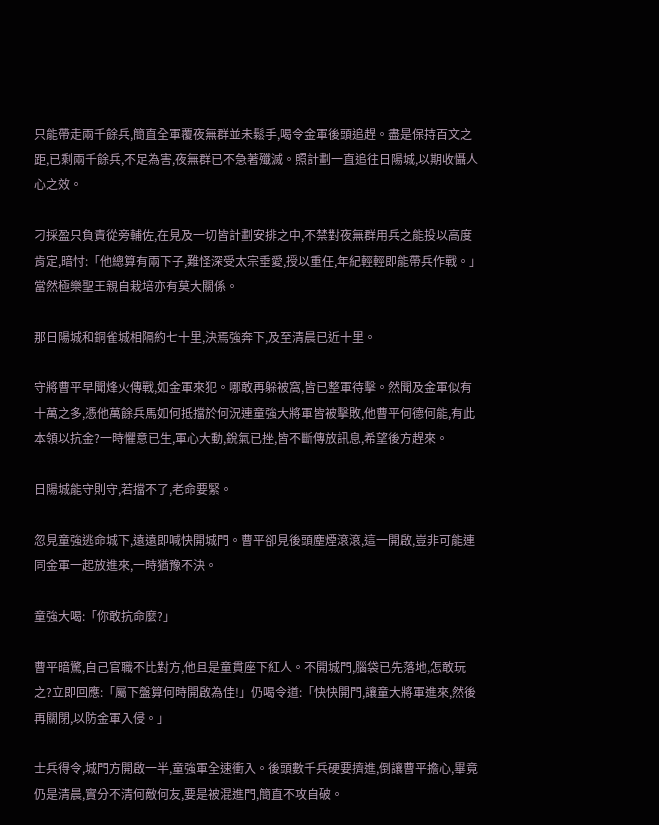只能帶走兩千餘兵,簡直全軍覆夜無群並未鬆手,喝令金軍後頭追趕。盡是保持百文之距,已剩兩千餘兵,不足為害,夜無群已不急著殲滅。照計劃一直追往日陽城,以期收懾人心之效。

刁採盈只負責從旁輔佐,在見及一切皆計劃安排之中,不禁對夜無群用兵之能投以高度肯定,暗忖:「他總算有兩下子,難怪深受太宗垂愛,授以重任,年紀輕輕即能帶兵作戰。」當然極樂聖王親自栽培亦有莫大關係。

那日陽城和銅雀城相隔約七十里,決焉強奔下,及至清晨已近十里。

守將曹平早聞烽火傳戰,如金軍來犯。哪敢再躲被窩,皆已整軍待擊。然聞及金軍似有十萬之多,憑他萬餘兵馬如何抵擋於何況連童強大將軍皆被擊敗,他曹平何德何能,有此本領以抗金?一時懼意已生,軍心大動,銳氣已挫,皆不斷傳放訊息,希望後方趕來。

日陽城能守則守,若擋不了,老命要緊。

忽見童強逃命城下,遠遠即喊快開城門。曹平卻見後頭塵煙滾滾,這一開啟,豈非可能連同金軍一起放進來,一時猶豫不決。

童強大喝:「你敢抗命麼?」

曹平暗驚,自己官職不比對方,他且是童貫座下紅人。不開城門,腦袋已先落地,怎敢玩之?立即回應:「屬下盤算何時開啟為佳!」仍喝令道:「快快開門,讓童大將軍進來,然後再關閉,以防金軍入侵。」

士兵得令,城門方開啟一半,童強軍全速衝入。後頭數千兵硬要擠進,倒讓曹平擔心,畢竟仍是清晨,實分不清何敵何友,要是被混進門,簡直不攻自破。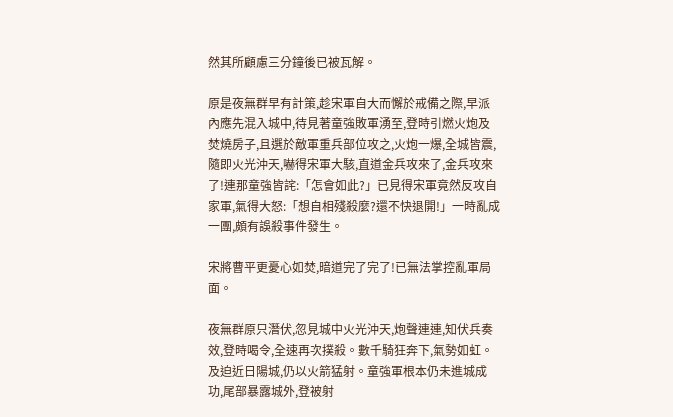然其所顧慮三分鐘後已被瓦解。

原是夜無群早有計策,趁宋軍自大而懈於戒備之際,早派內應先混入城中,待見著童強敗軍湧至,登時引燃火炮及焚燒房子,且選於敵軍重兵部位攻之,火炮一爆,全城皆震,隨即火光沖天,嚇得宋軍大駭,直道金兵攻來了,金兵攻來了!連那童強皆詫:「怎會如此?」已見得宋軍竟然反攻自家軍,氣得大怒:「想自相殘殺麼?還不快退開!」一時亂成一團,頗有誤殺事件發生。

宋將曹平更憂心如焚,暗道完了完了!已無法掌控亂軍局面。

夜無群原只潛伏,忽見城中火光沖天,炮聲連連,知伏兵奏效,登時喝令,全速再次撲殺。數千騎狂奔下,氣勢如虹。及迫近日陽城,仍以火箭猛射。童強軍根本仍未進城成功,尾部暴露城外,登被射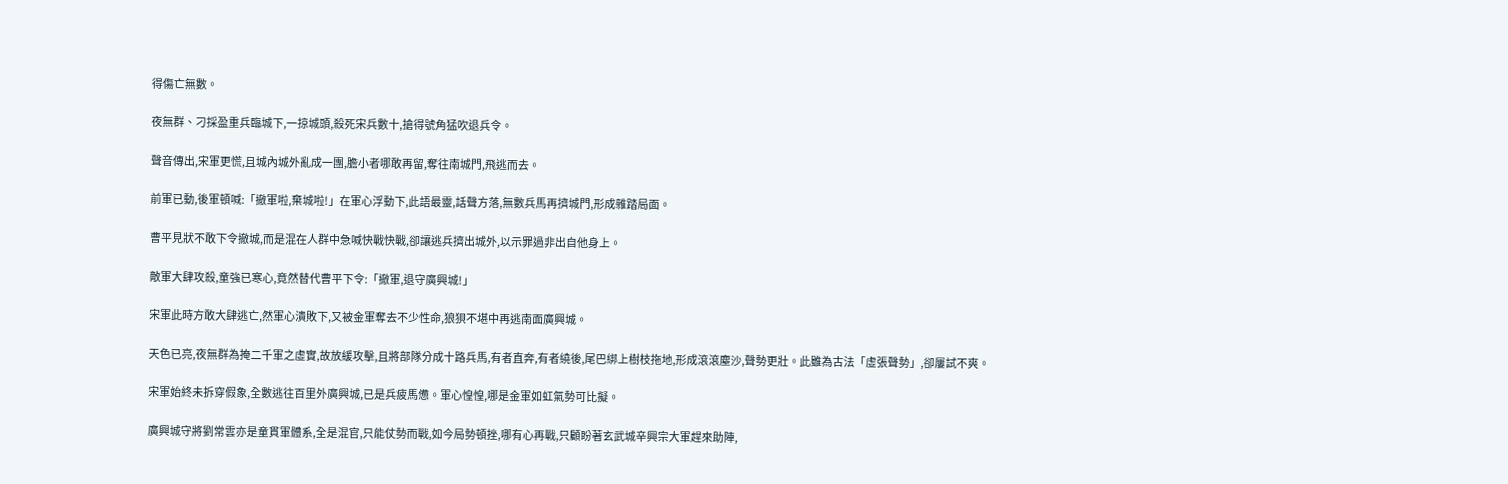得傷亡無數。

夜無群、刁採盈重兵臨城下,一掠城頭,殺死宋兵數十,搶得號角猛吹退兵令。

聲音傳出,宋軍更慌,且城內城外亂成一團,膽小者哪敢再留,奪往南城門,飛逃而去。

前軍已動,後軍頓喊:「撤軍啦,棄城啦!」在軍心浮動下,此語最靈,話聲方落,無數兵馬再擠城門,形成雜踏局面。

曹平見狀不敢下令撤城,而是混在人群中急喊快戰快戰,卻讓逃兵擠出城外,以示罪過非出自他身上。

敵軍大肆攻殺,童強已寒心,竟然替代曹平下令:「撤軍,退守廣興城!」

宋軍此時方敢大肆逃亡,然軍心潰敗下,又被金軍奪去不少性命,狼狽不堪中再逃南面廣興城。

天色已亮,夜無群為掩二千軍之虛實,故放緩攻擊,且將部隊分成十路兵馬,有者直奔,有者繞後,尾巴綁上樹枝拖地,形成滾滾塵沙,聲勢更壯。此雖為古法「虛張聲勢」,卻屢試不爽。

宋軍始終未拆穿假象,全數逃往百里外廣興城,已是兵疲馬憊。軍心惶惶,哪是金軍如虹氣勢可比擬。

廣興城守將劉常雲亦是童貫軍體系,全是混官,只能仗勢而戰,如今局勢頓挫,哪有心再戰,只顧盼著玄武城辛興宗大軍趕來助陣,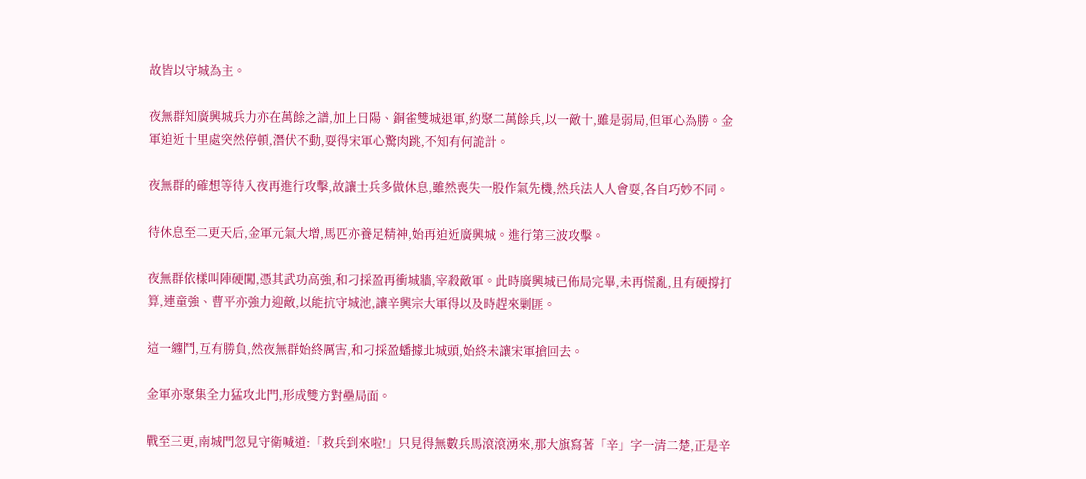故皆以守城為主。

夜無群知廣興城兵力亦在萬餘之譜,加上日陽、銅雀雙城退軍,約聚二萬餘兵,以一敵十,雖是弱局,但軍心為勝。金軍迫近十里處突然停頓,潛伏不動,耍得宋軍心驚肉跳,不知有何詭計。

夜無群的確想等待入夜再進行攻擊,故讓士兵多做休息,雖然喪失一股作氣先機,然兵法人人會耍,各自巧妙不同。

待休息至二更天后,金軍元氣大增,馬匹亦養足精神,始再迫近廣興城。進行第三波攻擊。

夜無群依樣叫陣硬闖,憑其武功高強,和刁採盈再衝城牆,宰殺敵軍。此時廣興城已佈局完畢,未再慌亂,且有硬撐打算,連童強、曹平亦強力迎敵,以能抗守城池,讓辛興宗大軍得以及時趕來剿匪。

這一纏鬥,互有勝負,然夜無群始終厲害,和刁採盈蟠據北城頭,始終未讓宋軍搶回去。

金軍亦聚集全力猛攻北門,形成雙方對壘局面。

戰至三更,南城門忽見守衛喊道:「救兵到來啦!」只見得無數兵馬滾滾湧來,那大旗寫著「辛」字一清二楚,正是辛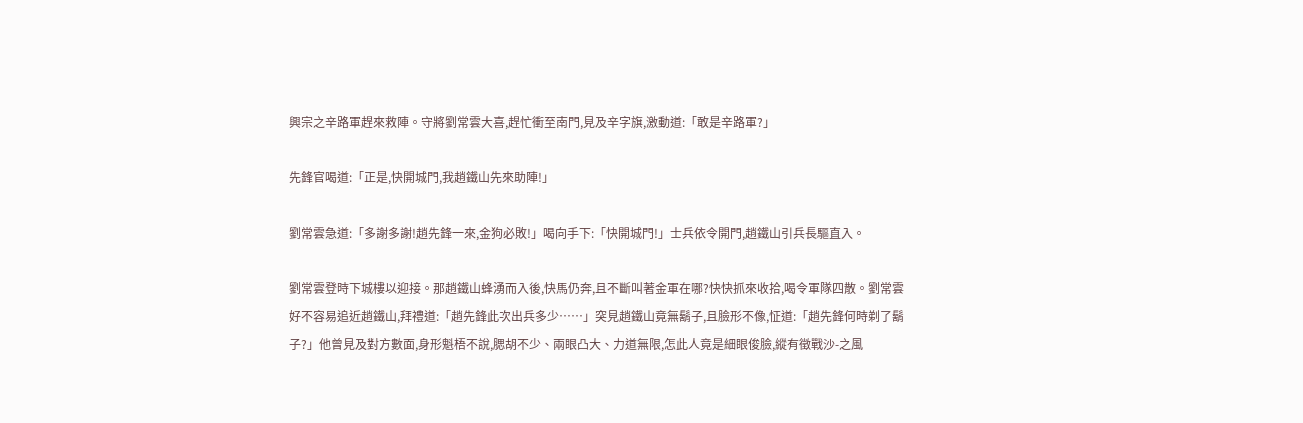興宗之辛路軍趕來救陣。守將劉常雲大喜,趕忙衝至南門,見及辛字旗,激動道:「敢是辛路軍?」

先鋒官喝道:「正是,快開城門,我趙鐵山先來助陣!」

劉常雲急道:「多謝多謝!趙先鋒一來,金狗必敗!」喝向手下:「快開城門!」士兵依令開門,趙鐵山引兵長驅直入。

劉常雲登時下城樓以迎接。那趙鐵山蜂湧而入後,快馬仍奔,且不斷叫著金軍在哪?快快抓來收拾,喝令軍隊四散。劉常雲好不容易追近趙鐵山,拜禮道:「趙先鋒此次出兵多少……」突見趙鐵山竟無鬍子,且臉形不像,怔道:「趙先鋒何時剃了鬍子?」他曾見及對方數面,身形魁梧不說,腮胡不少、兩眼凸大、力道無限,怎此人竟是細眼俊臉,縱有徵戰沙-之風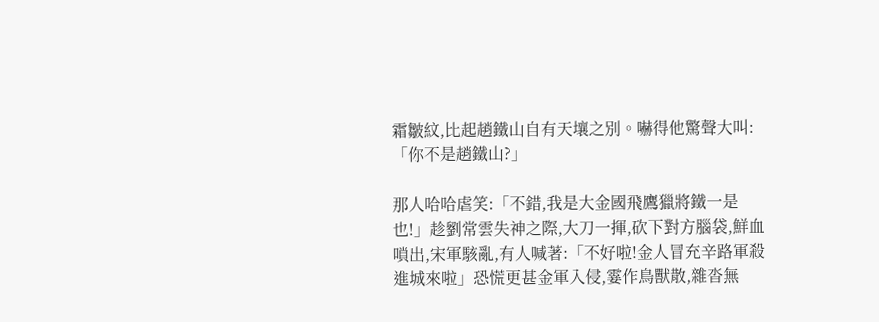霜皺紋,比起趙鐵山自有天壤之別。嚇得他驚聲大叫:「你不是趙鐵山?」

那人哈哈虐笑:「不錯,我是大金國飛鷹獵將鐵一是也!」趁劉常雲失神之際,大刀一揮,砍下對方腦袋,鮮血嗩出,宋軍駭亂,有人喊著:「不好啦!金人冒充辛路軍殺進城來啦」恐慌更甚金軍入侵,霎作鳥獸散,雜沓無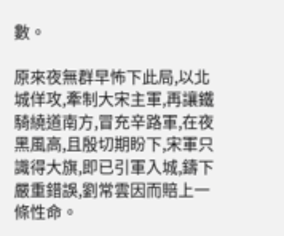數。

原來夜無群早怖下此局,以北城佯攻,牽制大宋主軍,再讓鐵騎繞道南方,冒充辛路軍,在夜黑風高,且殷切期盼下,宋軍只識得大旗,即已引軍入城,鑄下嚴重錯誤,劉常雲因而賠上一條性命。